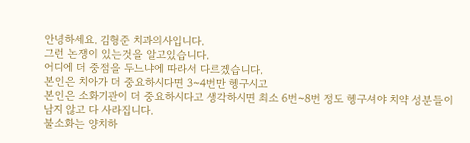안녕하세요. 김형준 치과의사입니다.
그런 논쟁이 있는것을 알고있습니다.
어디에 더 중점을 두느냐에 따라서 다르겠습니다.
본인은 치아가 더 중요하시다면 3~4번만 헹구시고
본인은 소화기관이 더 중요하시다고 생각하시면 최소 6번~8번 정도 헹구셔야 치약 성분들이 남지 않고 다 사라집니다.
불소화는 양치하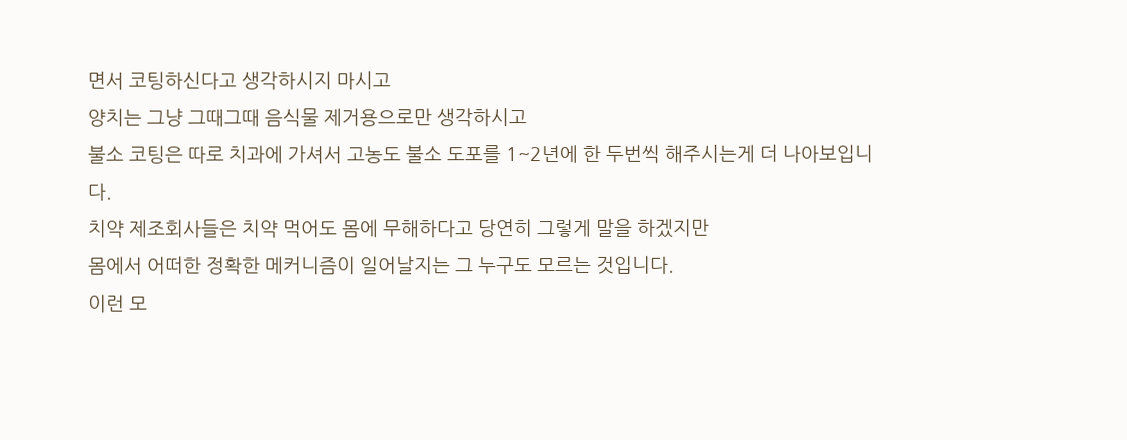면서 코팅하신다고 생각하시지 마시고
양치는 그냥 그때그때 음식물 제거용으로만 생각하시고
불소 코팅은 따로 치과에 가셔서 고농도 불소 도포를 1~2년에 한 두번씩 해주시는게 더 나아보입니다.
치약 제조회사들은 치약 먹어도 몸에 무해하다고 당연히 그렇게 말을 하겠지만
몸에서 어떠한 정확한 메커니즘이 일어날지는 그 누구도 모르는 것입니다.
이런 모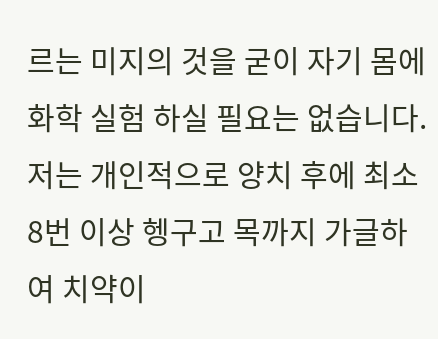르는 미지의 것을 굳이 자기 몸에 화학 실험 하실 필요는 없습니다.
저는 개인적으로 양치 후에 최소 8번 이상 헹구고 목까지 가글하여 치약이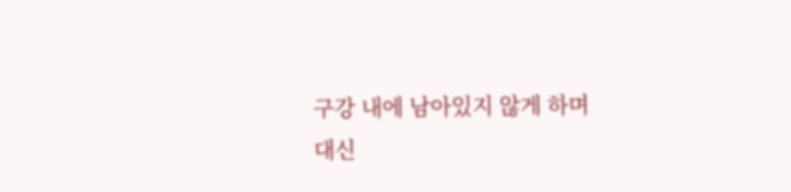구강 내에 남아있지 않게 하며
대신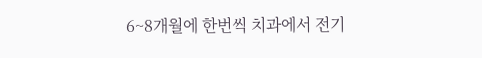6~8개월에 한번씩 치과에서 전기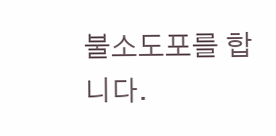불소도포를 합니다.